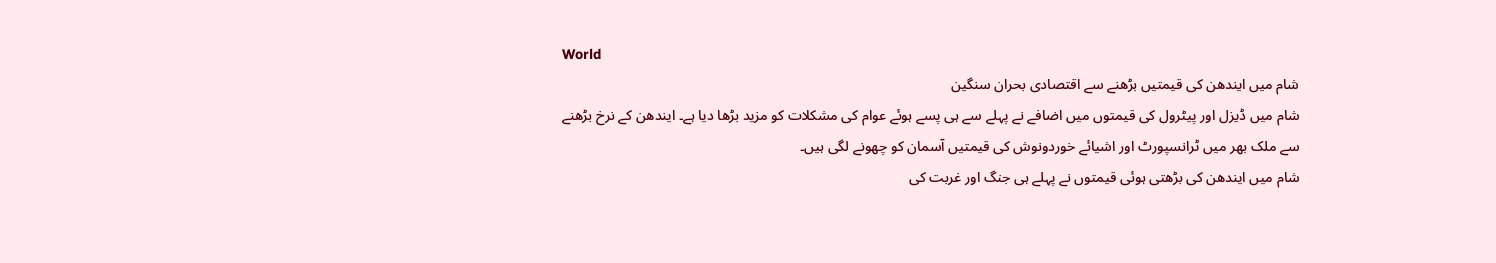World
شام میں ایندھن کی قیمتیں بڑھنے سے اقتصادی بحران سنگین
شام میں ڈیزل اور پیٹرول کی قیمتوں میں اضافے نے پہلے سے ہی پسے ہوئے عوام کی مشکلات کو مزید بڑھا دیا ہے۔ ایندھن کے نرخ بڑھنے سے ملک بھر میں ٹرانسپورٹ اور اشیائے خوردونوش کی قیمتیں آسمان کو چھونے لگی ہیں۔
شام میں ایندھن کی بڑھتی ہوئی قیمتوں نے پہلے ہی جنگ اور غربت کی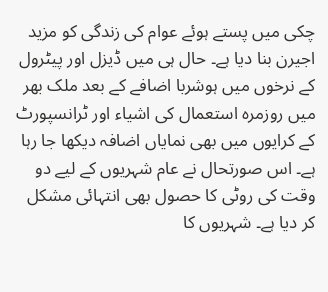چکی میں پستے ہوئے عوام کی زندگی کو مزید اجیرن بنا دیا ہے۔ حال ہی میں ڈیزل اور پیٹرول کے نرخوں میں ہوشربا اضافے کے بعد ملک بھر میں روزمرہ استعمال کی اشیاء اور ٹرانسپورٹ کے کرایوں میں بھی نمایاں اضافہ دیکھا جا رہا ہے۔ اس صورتحال نے عام شہریوں کے لیے دو وقت کی روٹی کا حصول بھی انتہائی مشکل کر دیا ہے۔ شہریوں کا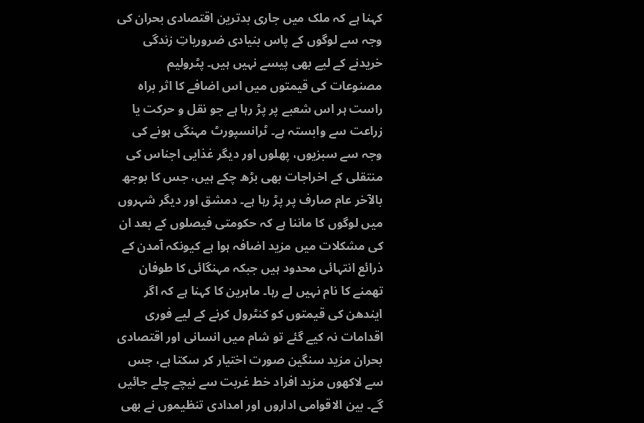کہنا ہے کہ ملک میں جاری بدترین اقتصادی بحران کی وجہ سے لوگوں کے پاس بنیادی ضروریاتِ زندگی خریدنے کے لیے بھی پیسے نہیں ہیں۔ پٹرولیم مصنوعات کی قیمتوں میں اس اضافے کا اثر براہ راست ہر اس شعبے پر پڑ رہا ہے جو نقل و حرکت یا زراعت سے وابستہ ہے۔ ٹرانسپورٹ مہنگی ہونے کی وجہ سے سبزیوں، پھلوں اور دیگر غذایی اجناس کی منتقلی کے اخراجات بھی بڑھ چکے ہیں، جس کا بوجھ بالآخر عام صارف پر پڑ رہا ہے۔ دمشق اور دیگر شہروں میں لوگوں کا ماننا ہے کہ حکومتی فیصلوں کے بعد ان کی مشکلات میں مزید اضافہ ہوا ہے کیونکہ آمدن کے ذرائع انتہائی محدود ہیں جبکہ مہنگائی کا طوفان تھمنے کا نام نہیں لے رہا۔ ماہرین کا کہنا ہے کہ اگر ایندھن کی قیمتوں کو کنٹرول کرنے کے لیے فوری اقدامات نہ کیے گئے تو شام میں انسانی اور اقتصادی بحران مزید سنگین صورت اختیار کر سکتا ہے، جس سے لاکھوں مزید افراد خط غربت سے نیچے چلے جائیں گے۔ بین الاقوامی اداروں اور امدادی تنظیموں نے بھی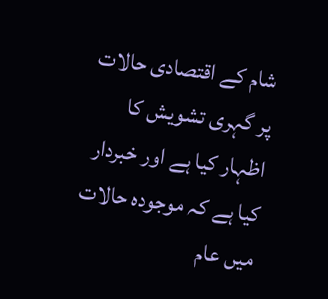شام کے اقتصادی حالات پر گہری تشویش کا اظہار کیا ہے اور خبردار کیا ہے کہ موجودہ حالات میں عام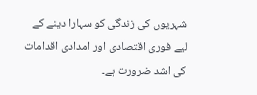شہریوں کی زندگی کو سہارا دینے کے لیے فوری اقتصادی اور امدادی اقدامات کی اشد ضرورت ہے۔